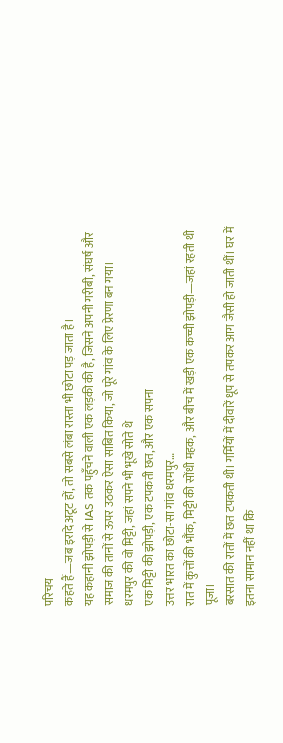परिचय
कहते हैं—जब इरादे अटूट हों, तो सबसे लंबा रास्ता भी छोटा पड़ जाता है।
यह कहानी झोपड़ी से IAS तक पहुँचने वाली एक लड़की की है, जिसने अपनी गरीबी, संघर्ष और समाज की तानों से ऊपर उठकर ऐसा साबित किया, जो पूरे गांव के लिए प्रेरणा बन गया।
धरमपुर की वो मिट्टी, जहां सपने भी भूखे सोते थे
एक मिट्टी की झोपड़ी, एक टपकती छत, और एक सपना
उत्तर भारत का छोटा-सा गांव धरमपुर…
रात में कुत्तों की भौंक, मिट्टी की सोंधी महक, और बीच में खड़ी एक कच्ची झोपड़ी—जहां रहती थी पूजा।
बरसात की रातों में छत टपकती थी। गर्मियों में दीवारें धूप से तपकर आग जैसी हो जाती थीं। घर में इतना सामान नहीं था कि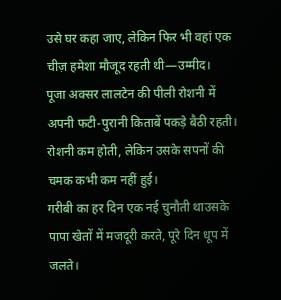उसे घर कहा जाए, लेकिन फिर भी वहां एक चीज़ हमेशा मौजूद रहती थी—उम्मीद।
पूजा अक्सर लालटेन की पीली रोशनी में अपनी फटी-पुरानी किताबें पकड़े बैठी रहती। रोशनी कम होती, लेकिन उसके सपनों की चमक कभी कम नहीं हुई।
गरीबी का हर दिन एक नई चुनौती थाउसके पापा खेतों में मजदूरी करते, पूरे दिन धूप में जलते।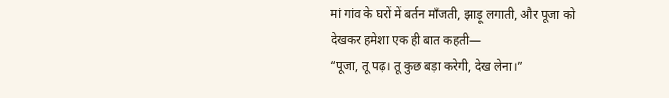मां गांव के घरों में बर्तन माँजती, झाड़ू लगाती, और पूजा को देखकर हमेशा एक ही बात कहती—
“पूजा, तू पढ़। तू कुछ बड़ा करेगी, देख लेना।”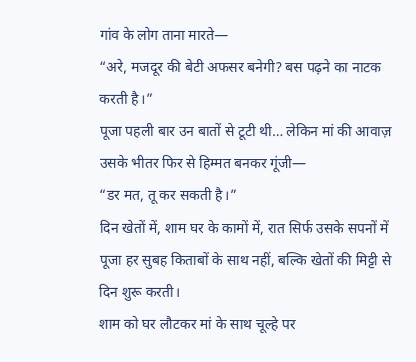गांव के लोग ताना मारते—
“अरे, मजदूर की बेटी अफसर बनेगी? बस पढ़ने का नाटक करती है।”
पूजा पहली बार उन बातों से टूटी थी… लेकिन मां की आवाज़ उसके भीतर फिर से हिम्मत बनकर गूंजी—
“डर मत, तू कर सकती है।”
दिन खेतों में, शाम घर के कामों में, रात सिर्फ उसके सपनों में
पूजा हर सुबह किताबों के साथ नहीं, बल्कि खेतों की मिट्टी से दिन शुरू करती।
शाम को घर लौटकर मां के साथ चूल्हे पर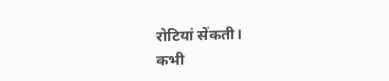रोटियां सेंकती।
कभी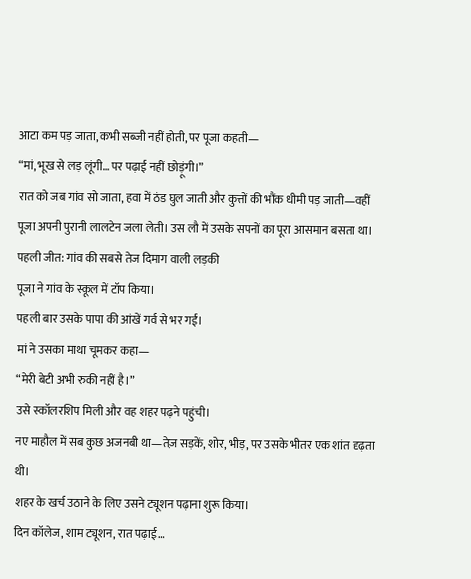आटा कम पड़ जाता, कभी सब्जी नहीं होती, पर पूजा कहती—
“मां, भूख से लड़ लूंगी… पर पढ़ाई नहीं छोड़ूंगी।”
रात को जब गांव सो जाता, हवा में ठंड घुल जाती और कुत्तों की भौंक धीमी पड़ जाती—वहीं पूजा अपनी पुरानी लालटेन जला लेती। उस लौ में उसके सपनों का पूरा आसमान बसता था।
पहली जीत: गांव की सबसे तेज दिमाग वाली लड़की
पूजा ने गांव के स्कूल में टॉप किया।
पहली बार उसके पापा की आंखें गर्व से भर गईं।
मां ने उसका माथा चूमकर कहा—
“मेरी बेटी अभी रुकी नहीं है।”
उसे स्कॉलरशिप मिली और वह शहर पढ़ने पहुंची।
नए माहौल में सब कुछ अजनबी था—तेज़ सड़कें, शोर, भीड़, पर उसके भीतर एक शांत दृढ़ता थी।
शहर के खर्च उठाने के लिए उसने ट्यूशन पढ़ाना शुरू किया।
दिन कॉलेज, शाम ट्यूशन, रात पढ़ाई…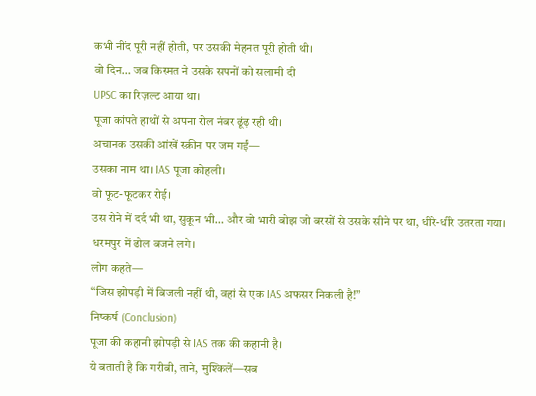कभी नींद पूरी नहीं होती, पर उसकी मेहनत पूरी होती थी।
वो दिन… जब किस्मत ने उसके सपनों को सलामी दी
UPSC का रिज़ल्ट आया था।
पूजा कांपते हाथों से अपना रोल नंबर ढूंढ़ रही थी।
अचानक उसकी आंखें स्क्रीन पर जम गईं—
उसका नाम था। IAS पूजा कोहली।
वो फूट-फूटकर रोई।
उस रोने में दर्द भी था, सुकून भी… और वो भारी बोझ जो बरसों से उसके सीने पर था, धीरे-धीरे उतरता गया।
धरमपुर में ढोल बजने लगे।
लोग कहते—
“जिस झोपड़ी में बिजली नहीं थी, वहां से एक IAS अफसर निकली है!”
निष्कर्ष (Conclusion)
पूजा की कहानी झोपड़ी से IAS तक की कहानी है।
ये बताती है कि गरीबी, ताने, मुश्किलें—सब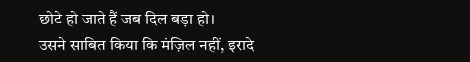छोटे हो जाते हैं जब दिल बड़ा हो।
उसने साबित किया कि मंज़िल नहीं, इरादे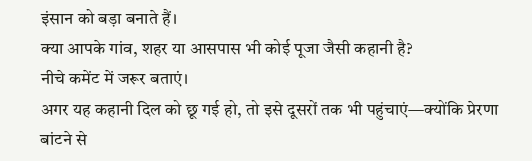इंसान को बड़ा बनाते हैं।
क्या आपके गांव, शहर या आसपास भी कोई पूजा जैसी कहानी है?
नीचे कमेंट में जरूर बताएं।
अगर यह कहानी दिल को छू गई हो, तो इसे दूसरों तक भी पहुंचाएं—क्योंकि प्रेरणा बांटने से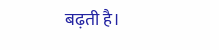बढ़ती है।